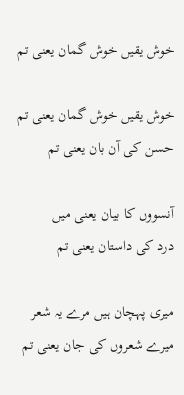خوش یقیں خوش گمان یعنی تم

خوش یقیں خوش گمان یعنی تم
حسن کی آن بان یعنی تم

آنسووں کا بیان یعنی میں
درد کی داستان یعنی تم

میری پہچان ہیں مرے یہ شعر
میرے شعروں کی جان یعنی تم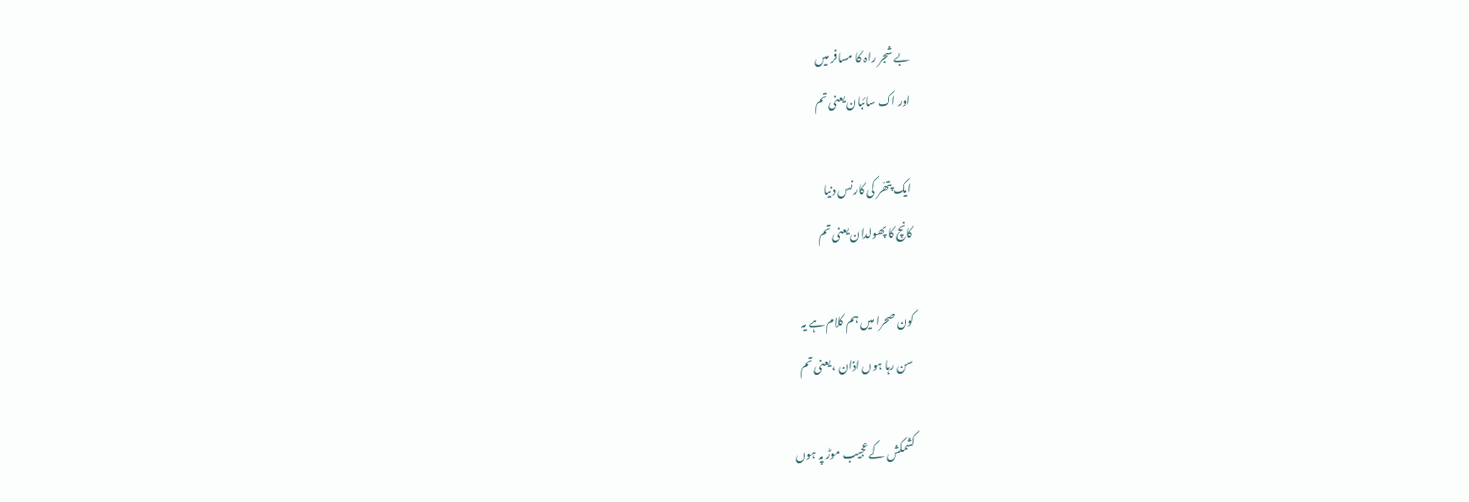بے شجر راہ کا مسافر میں
اور اک سائبان یعنی تم

ایک پتھّر کی کارنس دنیا
کانچ کا پھولدان یعنی تم

کون صحرا میں ہم کلام ہے یہ
سن رہا ہوں اذان ، یعنی تم

کشمکش کے عجیب موڑ پہ ہوں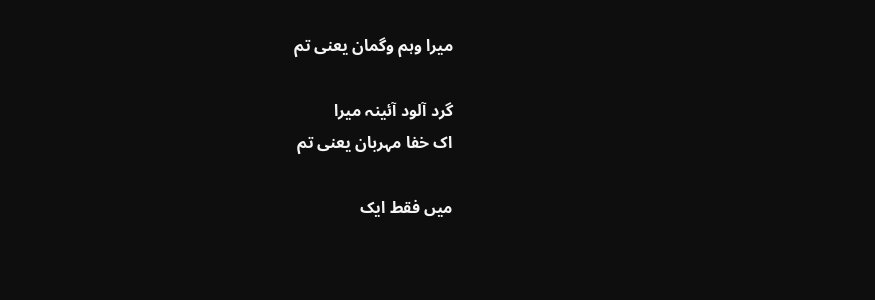میرا وہم وگمان یعنی تم

گرد آلود آئینہ میرا
اک خفا مہربان یعنی تم

میں فقط ایک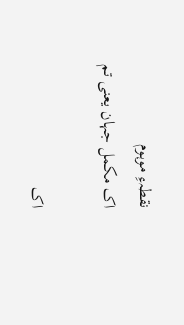نقطہءِ موہوم
اک مکمل جہان یعنی تم

اک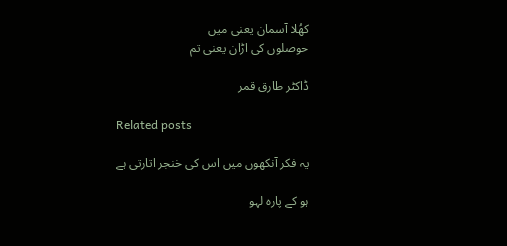کھُلا آسمان یعنی میں
حوصلوں کی اڑان یعنی تم

ڈاکٹر طارق قمر

Related posts

یہ فکر آنکھوں میں اس کی خنجر اتارتی ہے

ہو کے پارہ لہو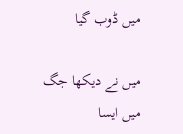میں ڈوب گیا

میں نے دیکھا جگ میں ایسا